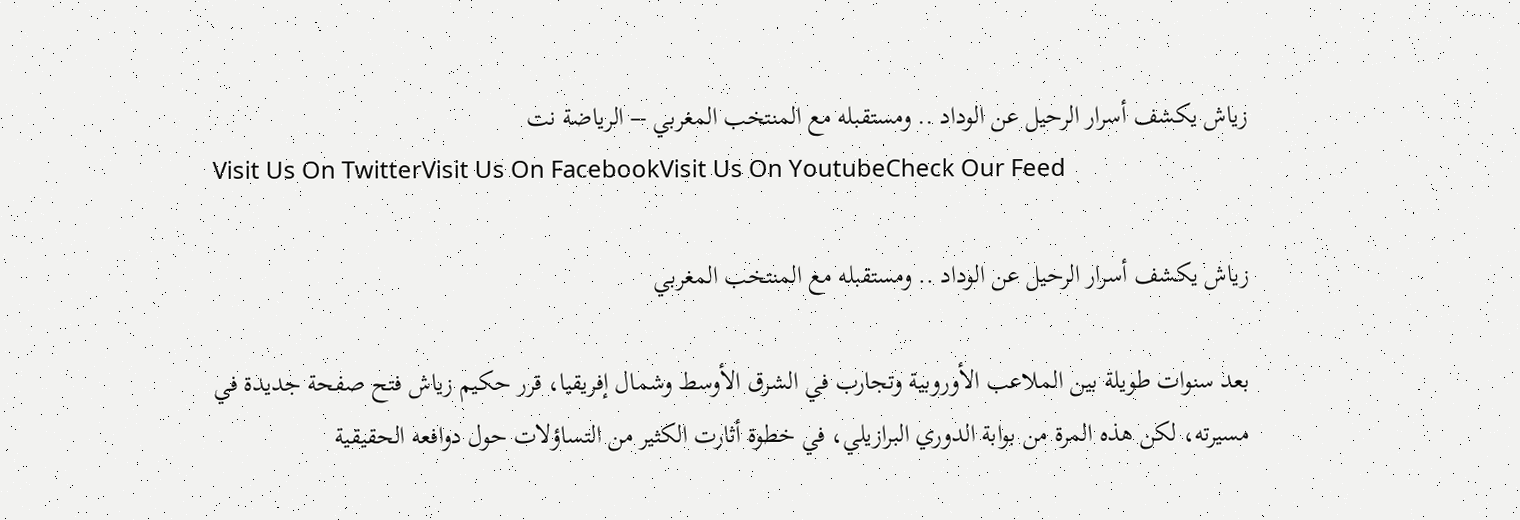زياش يكشف أسرار الرحيل عن الوداد .. ومستقبله مع المنتخب المغربي – الرياضة نت
Visit Us On TwitterVisit Us On FacebookVisit Us On YoutubeCheck Our Feed

زياش يكشف أسرار الرحيل عن الوداد .. ومستقبله مع المنتخب المغربي

بعد سنوات طويلة بين الملاعب الأوروبية وتجارب في الشرق الأوسط وشمال إفريقيا، قرر حكيم زياش فتح صفحة جديدة في مسيرته، لكن هذه المرة من بوابة الدوري البرازيلي، في خطوة أثارت الكثير من التساؤلات حول دوافعه الحقيقية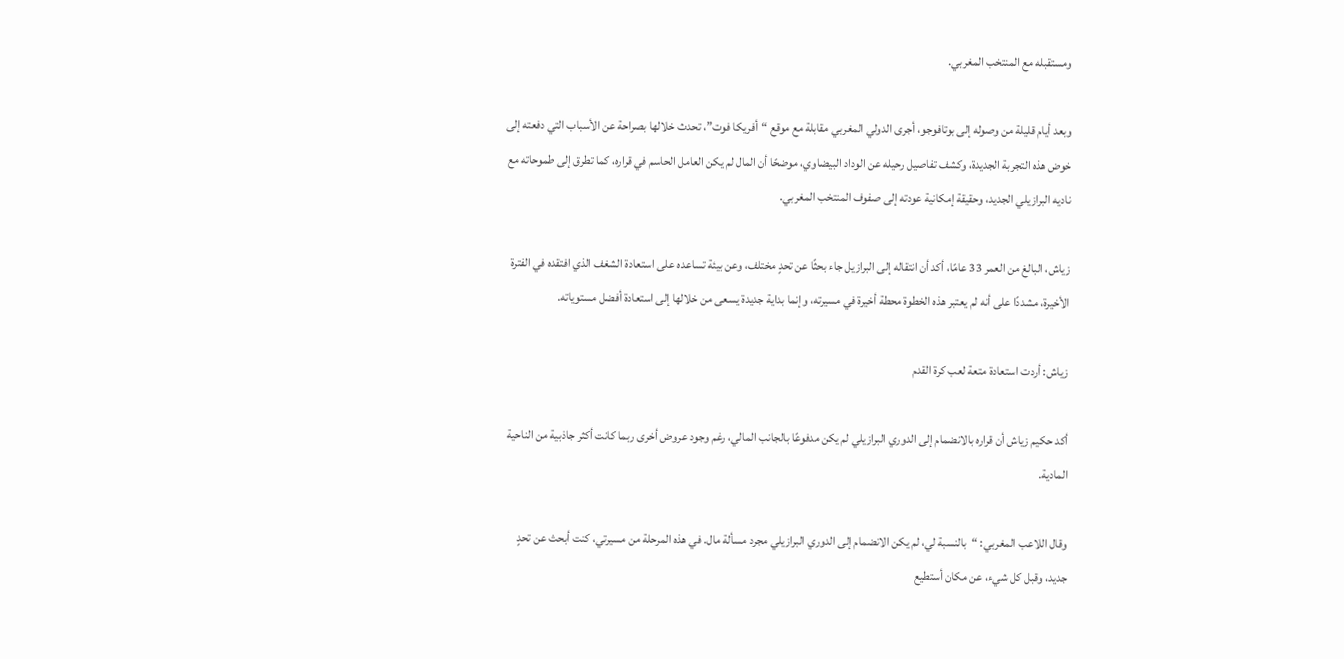ومستقبله مع المنتخب المغربي.

وبعد أيام قليلة من وصوله إلى بوتافوجو، أجرى الدولي المغربي مقابلة مع موقع “أفريكا فوت”، تحدث خلالها بصراحة عن الأسباب التي دفعته إلى خوض هذه التجربة الجديدة، وكشف تفاصيل رحيله عن الوداد البيضاوي، موضحًا أن المال لم يكن العامل الحاسم في قراره، كما تطرق إلى طموحاته مع ناديه البرازيلي الجديد، وحقيقة إمكانية عودته إلى صفوف المنتخب المغربي.

زياش، البالغ من العمر 33 عامًا، أكد أن انتقاله إلى البرازيل جاء بحثًا عن تحدٍ مختلف، وعن بيئة تساعده على استعادة الشغف الذي افتقده في الفترة الأخيرة، مشددًا على أنه لم يعتبر هذه الخطوة محطة أخيرة في مسيرته، وإنما بداية جديدة يسعى من خلالها إلى استعادة أفضل مستوياته.

زياش: أردت استعادة متعة لعب كرة القدم

أكد حكيم زياش أن قراره بالانضمام إلى الدوري البرازيلي لم يكن مدفوعًا بالجانب المالي، رغم وجود عروض أخرى ربما كانت أكثر جاذبية من الناحية المادية.

وقال اللاعب المغربي: “بالنسبة لي، لم يكن الانضمام إلى الدوري البرازيلي مجرد مسألة مال. في هذه المرحلة من مسيرتي، كنت أبحث عن تحدٍ جديد، وقبل كل شيء، عن مكان أستطيع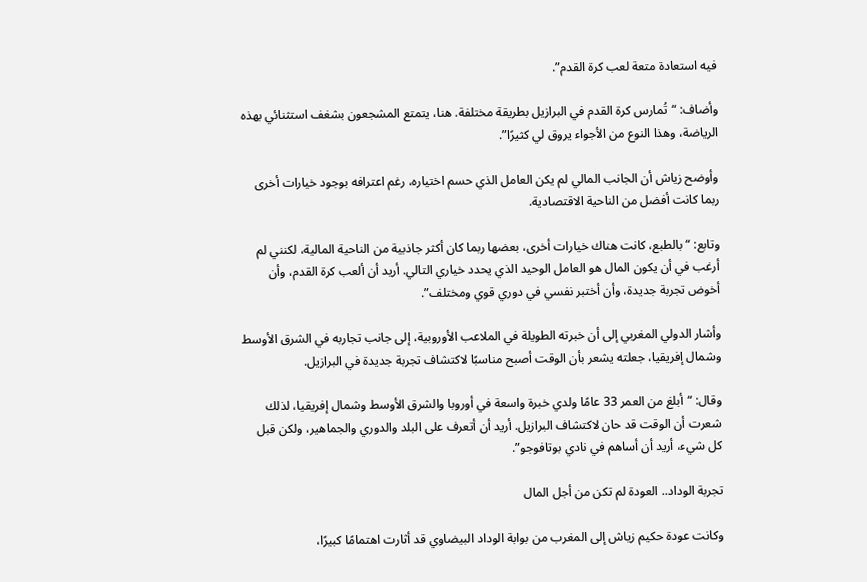فيه استعادة متعة لعب كرة القدم”.

وأضاف: “تُمارس كرة القدم في البرازيل بطريقة مختلفة. هنا، يتمتع المشجعون بشغف استثنائي بهذه الرياضة، وهذا النوع من الأجواء يروق لي كثيرًا”.

وأوضح زياش أن الجانب المالي لم يكن العامل الذي حسم اختياره، رغم اعترافه بوجود خيارات أخرى ربما كانت أفضل من الناحية الاقتصادية.

وتابع: “بالطبع، كانت هناك خيارات أخرى، بعضها ربما كان أكثر جاذبية من الناحية المالية، لكنني لم أرغب في أن يكون المال هو العامل الوحيد الذي يحدد خياري التالي. أريد أن ألعب كرة القدم، وأن أخوض تجربة جديدة، وأن أختبر نفسي في دوري قوي ومختلف”.

وأشار الدولي المغربي إلى أن خبرته الطويلة في الملاعب الأوروبية، إلى جانب تجاربه في الشرق الأوسط وشمال إفريقيا، جعلته يشعر بأن الوقت أصبح مناسبًا لاكتشاف تجربة جديدة في البرازيل.

وقال: “أبلغ من العمر 33 عامًا ولدي خبرة واسعة في أوروبا والشرق الأوسط وشمال إفريقيا، لذلك شعرت أن الوقت قد حان لاكتشاف البرازيل. أريد أن أتعرف على البلد والدوري والجماهير، ولكن قبل كل شيء، أريد أن أساهم في نادي بوتافوجو”.

تجربة الوداد.. العودة لم تكن من أجل المال

وكانت عودة حكيم زياش إلى المغرب من بوابة الوداد البيضاوي قد أثارت اهتمامًا كبيرًا،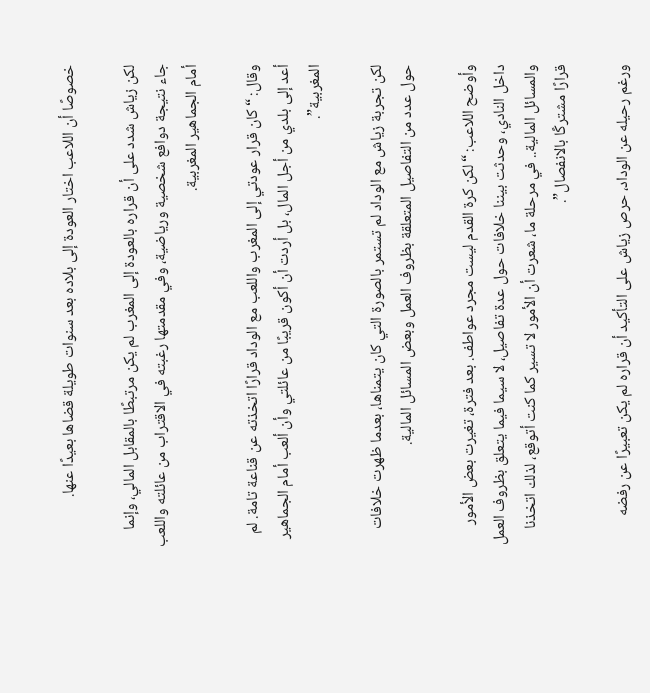خصوصًا أن اللاعب اختار العودة إلى بلاده بعد سنوات طويلة قضاها بعيدًا عنها.

لكن زياش شدد على أن قراره بالعودة إلى المغرب لم يكن مرتبطًا بالمقابل المالي، وإنما جاء نتيجة دوافع شخصية ورياضية، وفي مقدمتها رغبته في الاقتراب من عائلته واللعب أمام الجماهير المغربية.

وقال: “كان قرار عودتي إلى المغرب واللعب مع الوداد قرارًا اتخذته عن قناعة تامة. لم أعد إلى بلدي من أجل المال، بل أردت أن أكون قريبًا من عائلتي وأن ألعب أمام الجماهير المغربية”.

لكن تجربة زياش مع الوداد لم تستمر بالصورة التي كان يتمناها، بعدما ظهرت خلافات حول عدد من التفاصيل المتعلقة بظروف العمل وبعض المسائل المالية.

وأوضح اللاعب: “لكن كرة القدم ليست مجرد عواطف. بعد فترة، تغيرت بعض الأمور داخل النادي، وحدثت بيننا خلافات حول عدة تفاصيل، لا سيما فيما يتعلق بظروف العمل والمسائل المالية.. في مرحلة ما، شعرت أن الأمور لا تسير كما كنت أتوقع، لذلك اتخذنا قرارًا مشتركًا بالانفصال”.

ورغم رحيله عن الوداد، حرص زياش على التأكيد أن قراره لم يكن تعبيرًا عن رفضه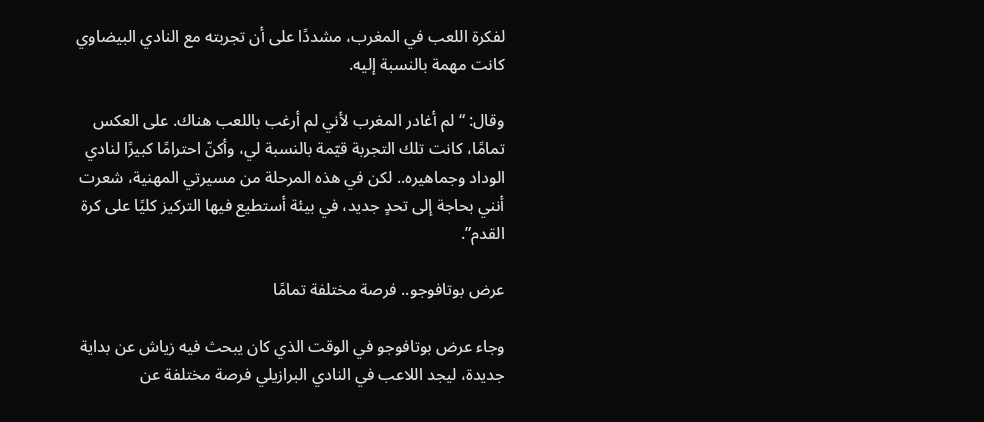لفكرة اللعب في المغرب، مشددًا على أن تجربته مع النادي البيضاوي كانت مهمة بالنسبة إليه.

وقال: “لم أغادر المغرب لأني لم أرغب باللعب هناك. على العكس تمامًا، كانت تلك التجربة قيّمة بالنسبة لي، وأكنّ احترامًا كبيرًا لنادي الوداد وجماهيره.. لكن في هذه المرحلة من مسيرتي المهنية، شعرت أنني بحاجة إلى تحدٍ جديد، في بيئة أستطيع فيها التركيز كليًا على كرة القدم”.

عرض بوتافوجو.. فرصة مختلفة تمامًا

وجاء عرض بوتافوجو في الوقت الذي كان يبحث فيه زياش عن بداية جديدة، ليجد اللاعب في النادي البرازيلي فرصة مختلفة عن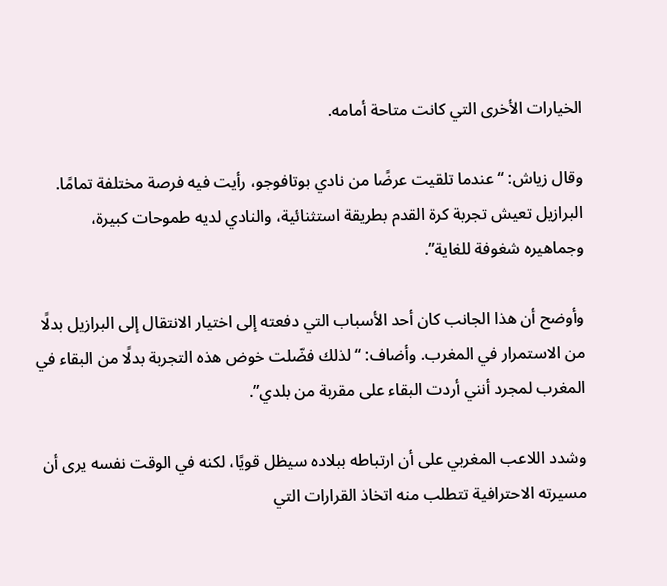الخيارات الأخرى التي كانت متاحة أمامه.

وقال زياش: “عندما تلقيت عرضًا من نادي بوتافوجو، رأيت فيه فرصة مختلفة تمامًا. البرازيل تعيش تجربة كرة القدم بطريقة استثنائية، والنادي لديه طموحات كبيرة، وجماهيره شغوفة للغاية”.

وأوضح أن هذا الجانب كان أحد الأسباب التي دفعته إلى اختيار الانتقال إلى البرازيل بدلًا من الاستمرار في المغرب. وأضاف: “لذلك فضّلت خوض هذه التجربة بدلًا من البقاء في المغرب لمجرد أنني أردت البقاء على مقربة من بلدي”.

وشدد اللاعب المغربي على أن ارتباطه ببلاده سيظل قويًا، لكنه في الوقت نفسه يرى أن مسيرته الاحترافية تتطلب منه اتخاذ القرارات التي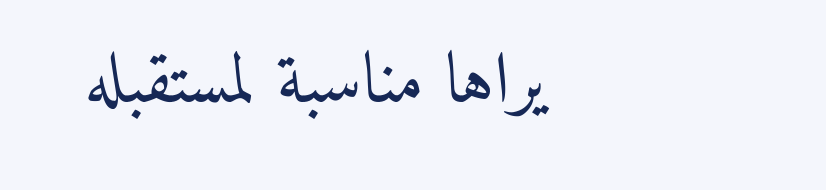يراها مناسبة لمستقبله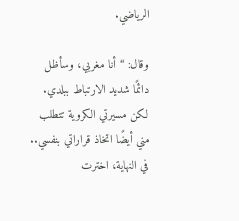الرياضي.

وقال: “أنا مغربي، وسأظل دائمًا شديد الارتباط ببلدي. لكن مسيرتي الكروية تتطلب مني أيضًا اتخاذ قراراتي بنفسي.. في النهاية، اخترت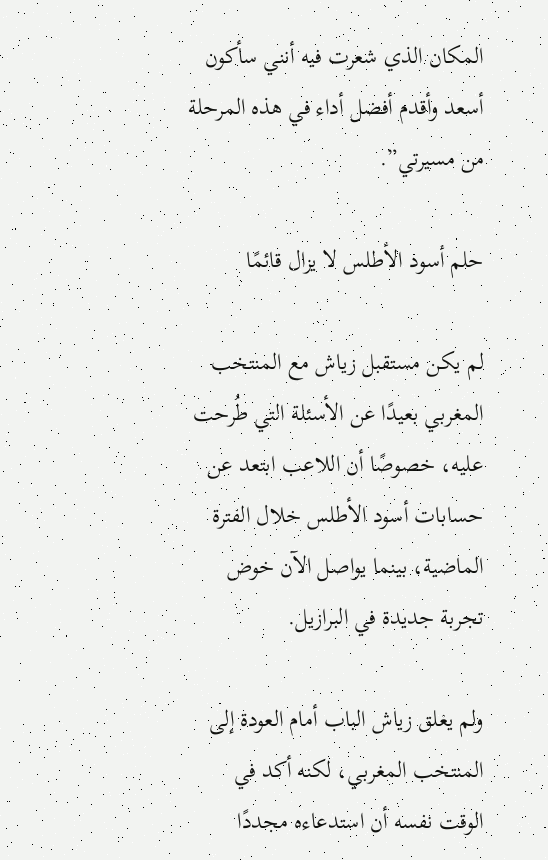المكان الذي شعرت فيه أنني سأكون أسعد وأقدم أفضل أداء في هذه المرحلة من مسيرتي”.

حلم أسود الأطلس لا يزال قائمًا

لم يكن مستقبل زياش مع المنتخب المغربي بعيدًا عن الأسئلة التي طُرحت عليه، خصوصًا أن اللاعب ابتعد عن حسابات أسود الأطلس خلال الفترة الماضية، بينما يواصل الآن خوض تجربة جديدة في البرازيل.

ولم يغلق زياش الباب أمام العودة إلى المنتخب المغربي، لكنه أكد في الوقت نفسه أن استدعاءه مجددًا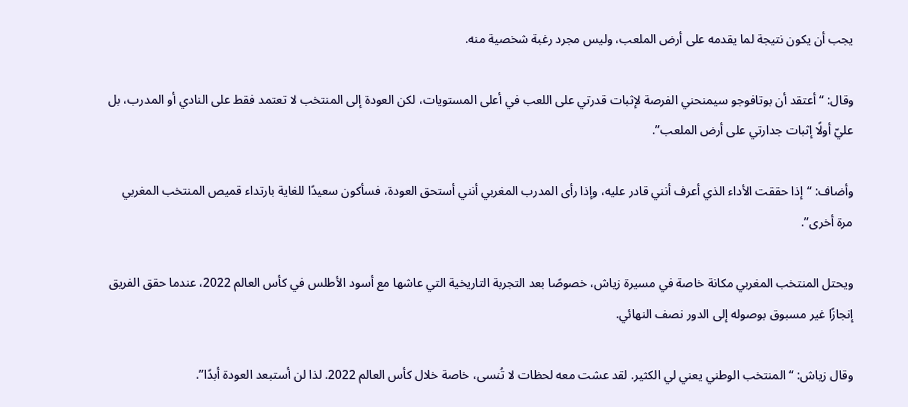يجب أن يكون نتيجة لما يقدمه على أرض الملعب، وليس مجرد رغبة شخصية منه.

وقال: “أعتقد أن بوتافوجو سيمنحني الفرصة لإثبات قدرتي على اللعب في أعلى المستويات، لكن العودة إلى المنتخب لا تعتمد فقط على النادي أو المدرب، بل عليّ أولًا إثبات جدارتي على أرض الملعب”.

وأضاف: “إذا حققت الأداء الذي أعرف أنني قادر عليه، وإذا رأى المدرب المغربي أنني أستحق العودة، فسأكون سعيدًا للغاية بارتداء قميص المنتخب المغربي مرة أخرى”.

ويحتل المنتخب المغربي مكانة خاصة في مسيرة زياش، خصوصًا بعد التجربة التاريخية التي عاشها مع أسود الأطلس في كأس العالم 2022، عندما حقق الفريق إنجازًا غير مسبوق بوصوله إلى الدور نصف النهائي.

وقال زياش: “المنتخب الوطني يعني لي الكثير. لقد عشت معه لحظات لا تُنسى، خاصة خلال كأس العالم 2022. لذا لن أستبعد العودة أبدًا”.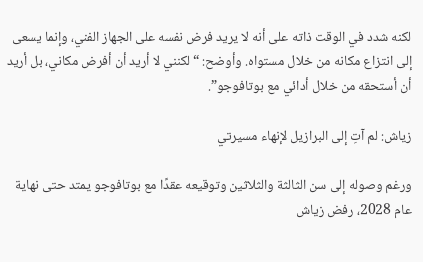لكنه شدد في الوقت ذاته على أنه لا يريد فرض نفسه على الجهاز الفني، وإنما يسعى إلى انتزاع مكانه من خلال مستواه. وأوضح: “لكنني لا أريد أن أفرض مكاني، بل أريد أن أستحقه من خلال أدائي مع بوتافوجو”.

زياش: لم آتِ إلى البرازيل لإنهاء مسيرتي

ورغم وصوله إلى سن الثالثة والثلاثين وتوقيعه عقدًا مع بوتافوجو يمتد حتى نهاية عام 2028، رفض زياش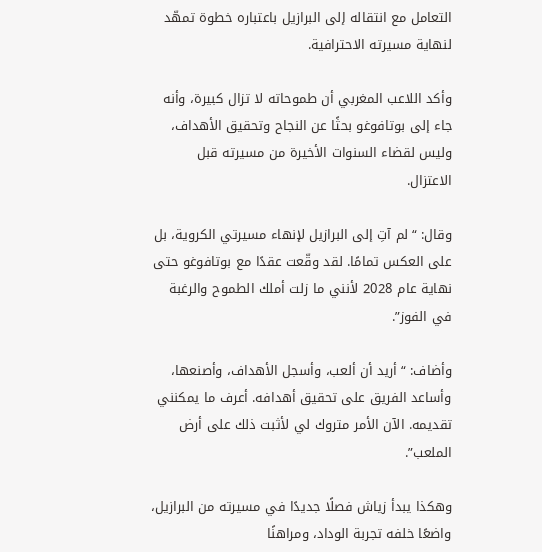التعامل مع انتقاله إلى البرازيل باعتباره خطوة تمهّد لنهاية مسيرته الاحترافية.

وأكد اللاعب المغربي أن طموحاته لا تزال كبيرة، وأنه جاء إلى بوتافوغو بحثًا عن النجاح وتحقيق الأهداف، وليس لقضاء السنوات الأخيرة من مسيرته قبل الاعتزال.

وقال: “لم آتِ إلى البرازيل لإنهاء مسيرتي الكروية، بل على العكس تمامًا. لقد وقّعت عقدًا مع بوتافوغو حتى نهاية عام 2028 لأنني ما زلت أملك الطموح والرغبة في الفوز”.

وأضاف: “أريد أن ألعب، وأسجل الأهداف، وأصنعها، وأساعد الفريق على تحقيق أهدافه. أعرف ما يمكنني تقديمه. الآن الأمر متروك لي لأثبت ذلك على أرض الملعب”.

وهكذا يبدأ زياش فصلًا جديدًا في مسيرته من البرازيل، واضعًا خلفه تجربة الوداد، ومراهنًا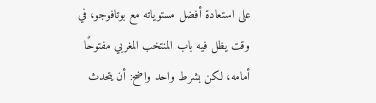على استعادة أفضل مستوياته مع بوتافوجو، في وقت يظل فيه باب المنتخب المغربي مفتوحًا أمامه، لكن بشرط واحد واضح: أن يتحدث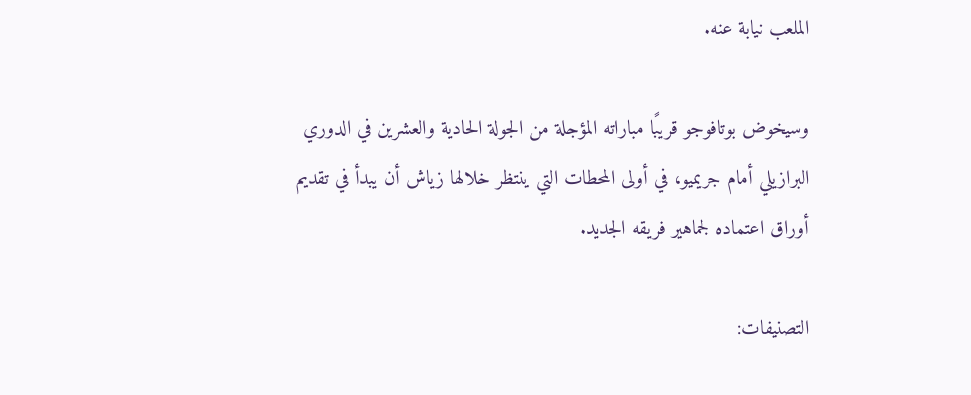الملعب نيابة عنه.

وسيخوض بوتافوجو قريبًا مباراته المؤجلة من الجولة الحادية والعشرين في الدوري البرازيلي أمام جريميو، في أولى المحطات التي ينتظر خلالها زياش أن يبدأ في تقديم أوراق اعتماده لجماهير فريقه الجديد.

التصنيفات: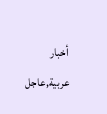أخبار عربية,عاجل